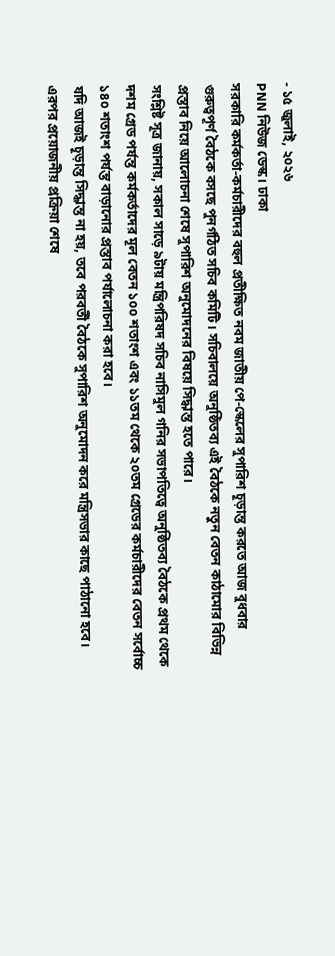- ১৫ জুলাই, ২০২৬
PNN নিউজ ডেস্ক। ঢাকা
সরকারি কর্মকর্তা-কর্মচারীদের বহুল প্রতীক্ষিত নবম জাতীয় পে-স্কেলের সুপারিশ চূড়ান্ত করতে আজ বুধবার গুরুত্বপূর্ণ বৈঠকে বসছে পুনর্গঠিত সচিব কমিটি। সচিবালয়ে অনুষ্ঠিতব্য এই বৈঠকে নতুন বেতন কাঠামোর বিভিন্ন প্রস্তাব নিয়ে আলোচনা শেষে সুপারিশ অনুমোদনের বিষয়ে সিদ্ধান্ত হতে পারে।
সংশ্লিষ্ট সূত্র জানায়, সকাল সাড়ে ৯টায় মন্ত্রিপরিষদ সচিব নাসিমুল গনির সভাপতিত্বে অনুষ্ঠিতব্য বৈঠকে প্রথম থেকে দশম গ্রেড পর্যন্ত কর্মকর্তাদের মূল বেতন ১০০ শতাংশ এবং ১১তম থেকে ২০তম গ্রেডের কর্মচারীদের বেতন সর্বোচ্চ ১৪০ শতাংশ পর্যন্ত বাড়ানোর প্রস্তাব পর্যালোচনা করা হবে।
যদি আজই চূড়ান্ত সিদ্ধান্ত না হয়, তবে পরবর্তী বৈঠকে সুপারিশ অনুমোদন করে মন্ত্রিসভার কাছে পাঠানো হবে। এরপর প্রয়োজনীয় প্রক্রিয়া শেষে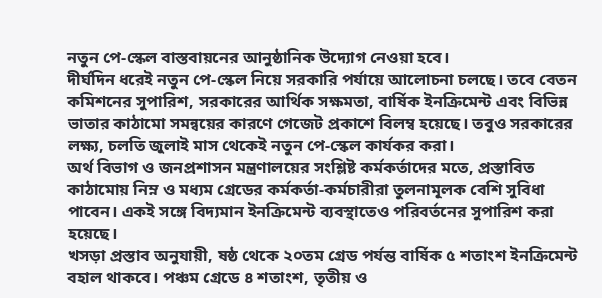নতুন পে-স্কেল বাস্তবায়নের আনুষ্ঠানিক উদ্যোগ নেওয়া হবে।
দীর্ঘদিন ধরেই নতুন পে-স্কেল নিয়ে সরকারি পর্যায়ে আলোচনা চলছে। তবে বেতন কমিশনের সুপারিশ, সরকারের আর্থিক সক্ষমতা, বার্ষিক ইনক্রিমেন্ট এবং বিভিন্ন ভাতার কাঠামো সমন্বয়ের কারণে গেজেট প্রকাশে বিলম্ব হয়েছে। তবুও সরকারের লক্ষ্য, চলতি জুলাই মাস থেকেই নতুন পে-স্কেল কার্যকর করা।
অর্থ বিভাগ ও জনপ্রশাসন মন্ত্রণালয়ের সংশ্লিষ্ট কর্মকর্তাদের মতে, প্রস্তাবিত কাঠামোয় নিম্ন ও মধ্যম গ্রেডের কর্মকর্তা-কর্মচারীরা তুলনামূলক বেশি সুবিধা পাবেন। একই সঙ্গে বিদ্যমান ইনক্রিমেন্ট ব্যবস্থাতেও পরিবর্তনের সুপারিশ করা হয়েছে।
খসড়া প্রস্তাব অনুযায়ী, ষষ্ঠ থেকে ২০তম গ্রেড পর্যন্ত বার্ষিক ৫ শতাংশ ইনক্রিমেন্ট বহাল থাকবে। পঞ্চম গ্রেডে ৪ শতাংশ, তৃতীয় ও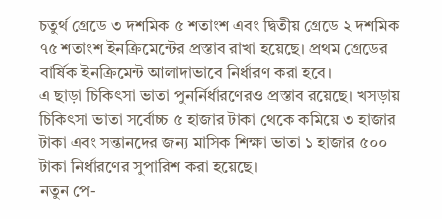চতুর্থ গ্রেডে ৩ দশমিক ৫ শতাংশ এবং দ্বিতীয় গ্রেডে ২ দশমিক ৭৫ শতাংশ ইনক্রিমেন্টের প্রস্তাব রাখা হয়েছে। প্রথম গ্রেডের বার্ষিক ইনক্রিমেন্ট আলাদাভাবে নির্ধারণ করা হবে।
এ ছাড়া চিকিৎসা ভাতা পুনর্নির্ধারণেরও প্রস্তাব রয়েছে। খসড়ায় চিকিৎসা ভাতা সর্বোচ্চ ৫ হাজার টাকা থেকে কমিয়ে ৩ হাজার টাকা এবং সন্তানদের জন্য মাসিক শিক্ষা ভাতা ১ হাজার ৫০০ টাকা নির্ধারণের সুপারিশ করা হয়েছে।
নতুন পে-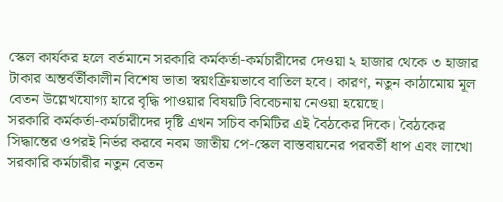স্কেল কার্যকর হলে বর্তমানে সরকারি কর্মকর্তা-কর্মচারীদের দেওয়া ২ হাজার থেকে ৩ হাজার টাকার অন্তর্বর্তীকালীন বিশেষ ভাতা স্বয়ংক্রিয়ভাবে বাতিল হবে। কারণ, নতুন কাঠামোয় মূল বেতন উল্লেখযোগ্য হারে বৃদ্ধি পাওয়ার বিষয়টি বিবেচনায় নেওয়া হয়েছে।
সরকারি কর্মকর্তা-কর্মচারীদের দৃষ্টি এখন সচিব কমিটির এই বৈঠকের দিকে। বৈঠকের সিদ্ধান্তের ওপরই নির্ভর করবে নবম জাতীয় পে-স্কেল বাস্তবায়নের পরবর্তী ধাপ এবং লাখো সরকারি কর্মচারীর নতুন বেতন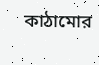কাঠামোর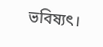ভবিষ্যৎ।